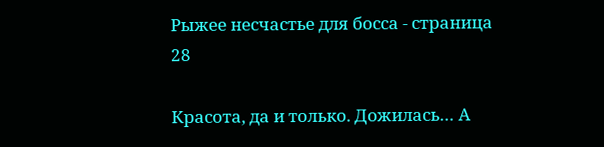Рыжее несчастье для босса - страница 28

Красота, да и только. Дожилась… А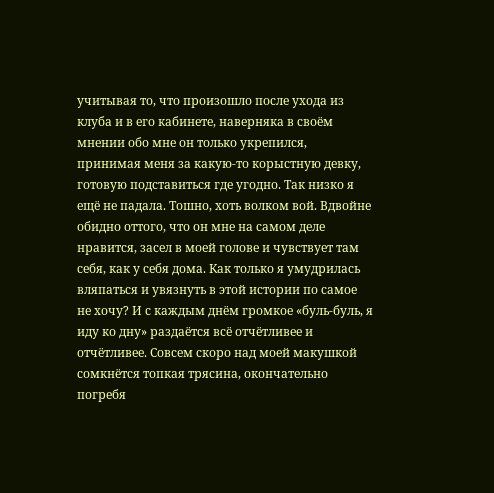учитывая то, что произошло после ухода из клуба и в его кабинете, наверняка в своём мнении обо мне он только укрепился, принимая меня за какую-то корыстную девку, готовую подставиться где угодно. Так низко я ещё не падала. Тошно, хоть волком вой. Вдвойне обидно оттого, что он мне на самом деле нравится, засел в моей голове и чувствует там себя, как у себя дома. Как только я умудрилась вляпаться и увязнуть в этой истории по самое не хочу? И с каждым днём громкое «буль-буль, я иду ко дну» раздаётся всё отчётливее и отчётливее. Совсем скоро над моей макушкой сомкнётся топкая трясина, окончательно погребя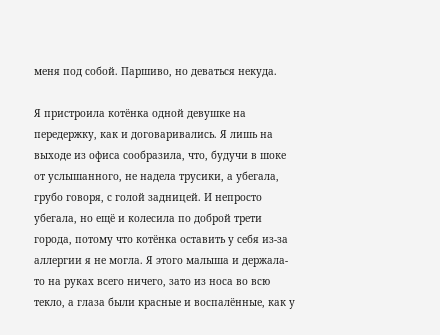меня под собой. Паршиво, но деваться некуда.

Я пристроила котёнка одной девушке на передержку, как и договаривались. Я лишь на выходе из офиса сообразила, что, будучи в шоке от услышанного, не надела трусики, а убегала, грубо говоря, с голой задницей. И непросто убегала, но ещё и колесила по доброй трети города, потому что котёнка оставить у себя из-за аллергии я не могла. Я этого малыша и держала-то на руках всего ничего, зато из носа во всю текло, а глаза были красные и воспалённые, как у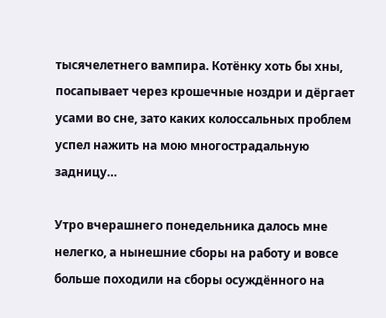тысячелетнего вампира. Котёнку хоть бы хны, посапывает через крошечные ноздри и дёргает усами во сне, зато каких колоссальных проблем успел нажить на мою многострадальную задницу…

Утро вчерашнего понедельника далось мне нелегко, а нынешние сборы на работу и вовсе больше походили на сборы осуждённого на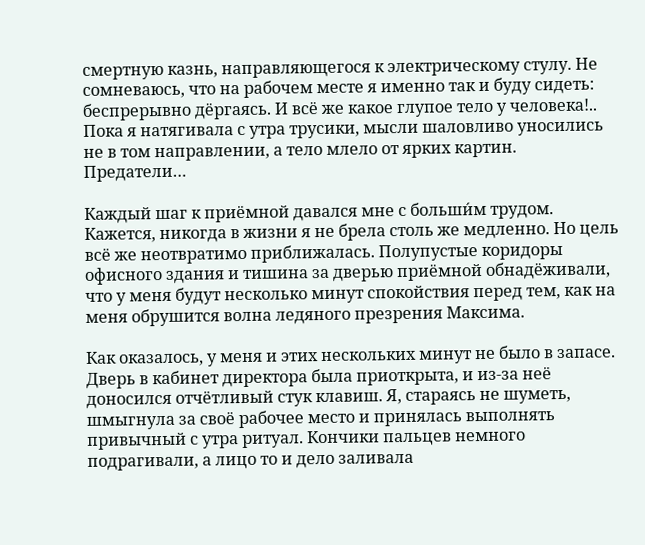смертную казнь, направляющегося к электрическому стулу. Не сомневаюсь, что на рабочем месте я именно так и буду сидеть: беспрерывно дёргаясь. И всё же какое глупое тело у человека!.. Пока я натягивала с утра трусики, мысли шаловливо уносились не в том направлении, а тело млело от ярких картин. Предатели…

Каждый шаг к приёмной давался мне с больши́м трудом. Кажется, никогда в жизни я не брела столь же медленно. Но цель всё же неотвратимо приближалась. Полупустые коридоры офисного здания и тишина за дверью приёмной обнадёживали, что у меня будут несколько минут спокойствия перед тем, как на меня обрушится волна ледяного презрения Максима.

Как оказалось, у меня и этих нескольких минут не было в запасе. Дверь в кабинет директора была приоткрыта, и из-за неё доносился отчётливый стук клавиш. Я, стараясь не шуметь, шмыгнула за своё рабочее место и принялась выполнять привычный с утра ритуал. Кончики пальцев немного подрагивали, а лицо то и дело заливала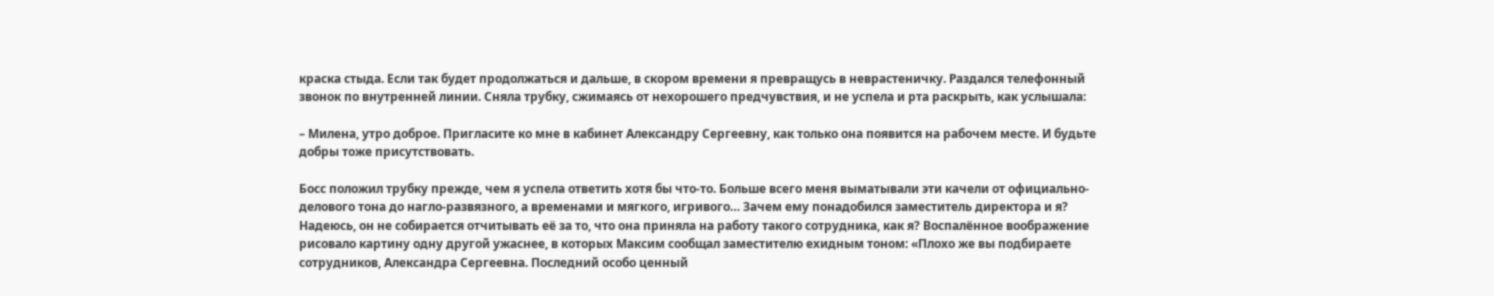краска стыда. Если так будет продолжаться и дальше, в скором времени я превращусь в неврастеничку. Раздался телефонный звонок по внутренней линии. Сняла трубку, сжимаясь от нехорошего предчувствия, и не успела и рта раскрыть, как услышала:

– Милена, утро доброе. Пригласите ко мне в кабинет Александру Сергеевну, как только она появится на рабочем месте. И будьте добры тоже присутствовать.

Босс положил трубку прежде, чем я успела ответить хотя бы что-то. Больше всего меня выматывали эти качели от официально-делового тона до нагло-развязного, а временами и мягкого, игривого… Зачем ему понадобился заместитель директора и я? Надеюсь, он не собирается отчитывать её за то, что она приняла на работу такого сотрудника, как я? Воспалённое воображение рисовало картину одну другой ужаснее, в которых Максим сообщал заместителю ехидным тоном: «Плохо же вы подбираете сотрудников, Александра Сергеевна. Последний особо ценный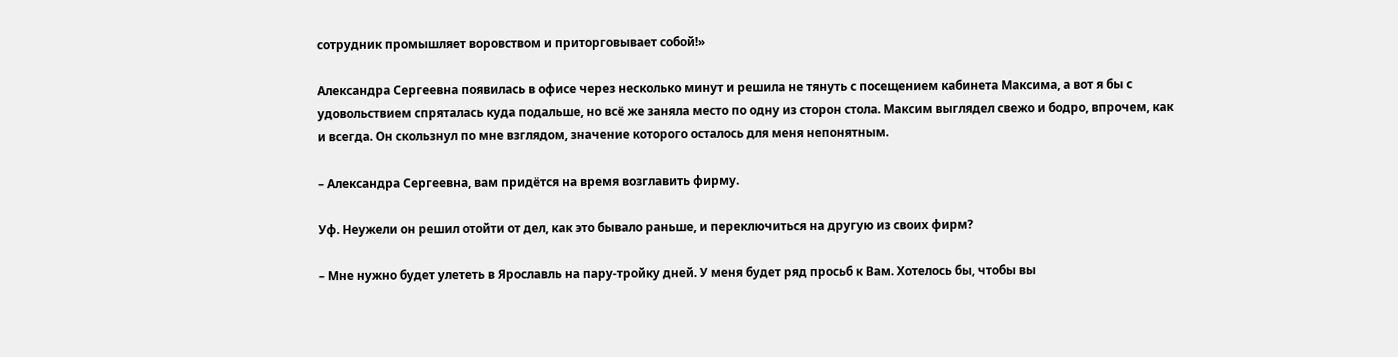сотрудник промышляет воровством и приторговывает собой!»

Александра Сергеевна появилась в офисе через несколько минут и решила не тянуть с посещением кабинета Максима, а вот я бы с удовольствием спряталась куда подальше, но всё же заняла место по одну из сторон стола. Максим выглядел свежо и бодро, впрочем, как и всегда. Он скользнул по мне взглядом, значение которого осталось для меня непонятным.

– Александра Сергеевна, вам придётся на время возглавить фирму.

Уф. Неужели он решил отойти от дел, как это бывало раньше, и переключиться на другую из своих фирм?

– Мне нужно будет улететь в Ярославль на пару-тройку дней. У меня будет ряд просьб к Вам. Хотелось бы, чтобы вы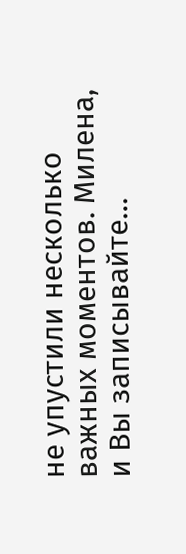не упустили несколько важных моментов. Милена, и Вы записывайте…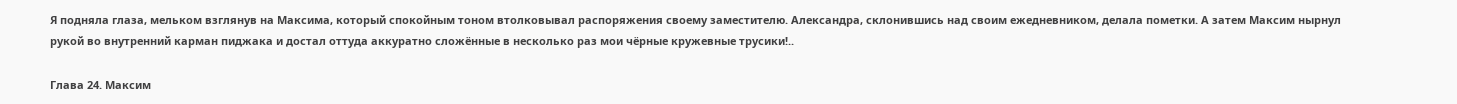Я подняла глаза, мельком взглянув на Максима, который спокойным тоном втолковывал распоряжения своему заместителю. Александра, склонившись над своим ежедневником, делала пометки. А затем Максим нырнул рукой во внутренний карман пиджака и достал оттуда аккуратно сложённые в несколько раз мои чёрные кружевные трусики!..

Глава 24. Максим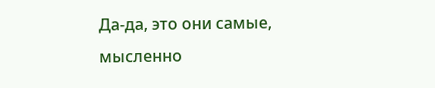Да-да, это они самые, мысленно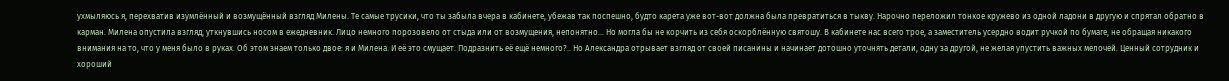ухмыляюсь я, перехватив изумлённый и возмущённый взгляд Милены. Те самые трусики, что ты забыла вчера в кабинете, убежав так поспешно, будто карета уже вот-вот должна была превратиться в тыкву. Нарочно переложил тонкое кружево из одной ладони в другую и спрятал обратно в карман. Милена опустила взгляд, уткнувшись носом в ежедневник. Лицо немного порозовело от стыда или от возмущения, непонятно… Но могла бы не корчить из себя оскорблённую святошу. В кабинете нас всего трое, а заместитель усердно водит ручкой по бумаге, не обращая никакого внимания на то, что у меня было в руках. Об этом знаем только двое: я и Милена. И её это смущает. Подразнить её ещё немного?.. Но Александра отрывает взгляд от своей писанины и начинает дотошно уточнять детали, одну за другой, не желая упустить важных мелочей. Ценный сотрудник и хороший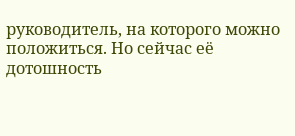руководитель, на которого можно положиться. Но сейчас её дотошность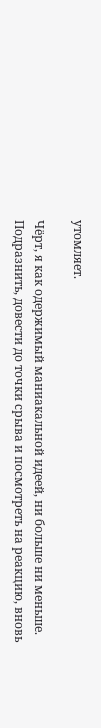утомляет.

Чёрт, я как одержимый маниакальной идеей, ни больше ни меньше. Подразнить, довести до точки срыва и посмотреть на реакцию, вновь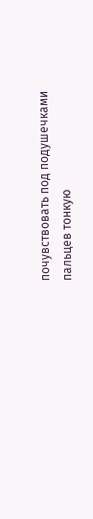почувствовать под подушечками пальцев тонкую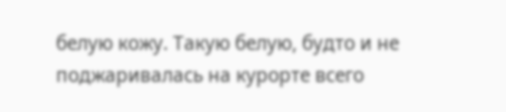белую кожу. Такую белую, будто и не поджаривалась на курорте всего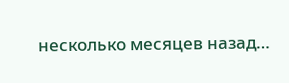несколько месяцев назад…